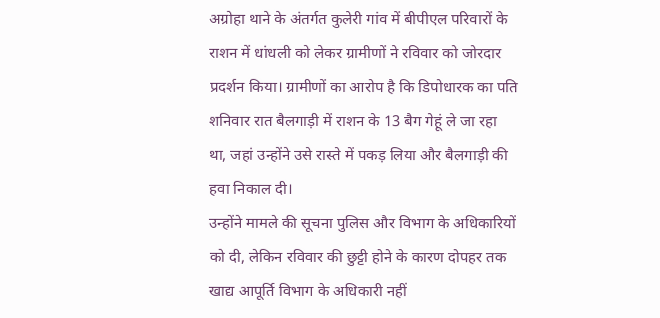अग्रोहा थाने के अंतर्गत कुलेरी गांव में बीपीएल परिवारों के राशन में धांधली को लेकर ग्रामीणों ने रविवार को जोरदार प्रदर्शन किया। ग्रामीणों का आरोप है कि डिपोधारक का पति शनिवार रात बैलगाड़ी में राशन के 13 बैग गेहूं ले जा रहा था, जहां उन्होंने उसे रास्ते में पकड़ लिया और बैलगाड़ी की हवा निकाल दी।
उन्होंने मामले की सूचना पुलिस और विभाग के अधिकारियों को दी, लेकिन रविवार की छुट्टी होने के कारण दोपहर तक खाद्य आपूर्ति विभाग के अधिकारी नहीं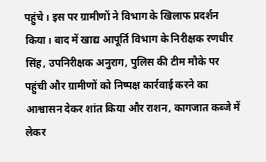पहुंचे। इस पर ग्रामीणों ने विभाग के खिलाफ प्रदर्शन किया। बाद में खाद्य आपूर्ति विभाग के निरीक्षक रणधीर सिंह, उपनिरीक्षक अनुराग, पुलिस की टीम मौके पर पहुंची और ग्रामीणों को निष्पक्ष कार्रवाई करने का आश्वासन देकर शांत किया और राशन, कागजात कब्जे में लेकर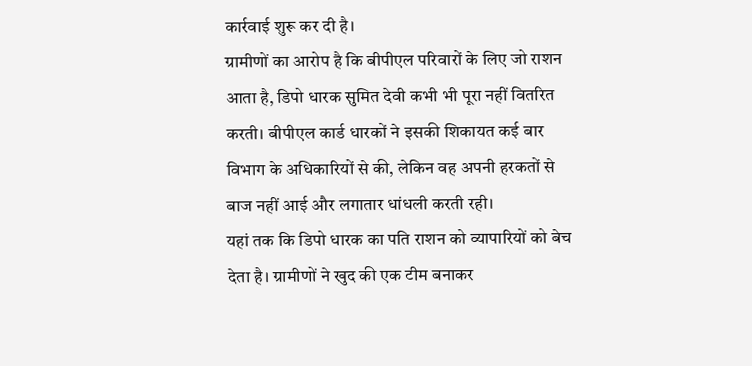कार्रवाई शुरू कर दी है।
ग्रामीणों का आरोप है कि बीपीएल परिवारों के लिए जो राशन आता है, डिपो धारक सुमित देवी कभी भी पूरा नहीं वितरित करती। बीपीएल कार्ड धारकों ने इसकी शिकायत कई बार विभाग के अधिकारियों से की, लेकिन वह अपनी हरकतों से बाज नहीं आई और लगातार धांधली करती रही।
यहां तक कि डिपो धारक का पति राशन को व्यापारियों को बेच देता है। ग्रामीणों ने खुद की एक टीम बनाकर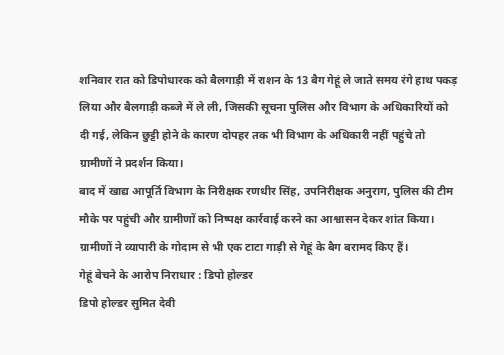शनिवार रात को डिपोधारक को बैलगाड़ी में राशन के 13 बैग गेहूं ले जाते समय रंगे हाथ पकड़ लिया और बैलगाड़ी कब्जे में ले ली, जिसकी सूचना पुलिस और विभाग के अधिकारियों को दी गई, लेकिन छुट्टी होने के कारण दोपहर तक भी विभाग के अधिकारी नहीं पहुंचे तो ग्रामीणों ने प्रदर्शन किया।
बाद में खाद्य आपूर्ति विभाग के निरीक्षक रणधीर सिंह, उपनिरीक्षक अनुराग, पुलिस की टीम मौके पर पहुंची और ग्रामीणों को निष्पक्ष कार्रवाई करने का आश्वासन देकर शांत किया। ग्रामीणों ने व्यापारी के गोदाम से भी एक टाटा गाड़ी से गेहूं के बैग बरामद किए हैं।
गेहूं बेचने के आरोप निराधार : डिपो होल्डर
डिपो होल्डर सुमित देवी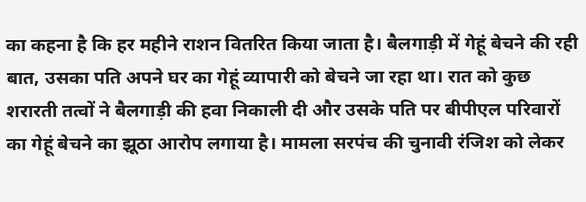का कहना है कि हर महीने राशन वितरित किया जाता है। बैलगाड़ी में गेहूं बेचने की रही बात, उसका पति अपने घर का गेहूं व्यापारी को बेचने जा रहा था। रात को कुछ शरारती तत्वों ने बैलगाड़ी की हवा निकाली दी और उसके पति पर बीपीएल परिवारों का गेहूं बेचने का झूठा आरोप लगाया है। मामला सरपंच की चुनावी रंजिश को लेकर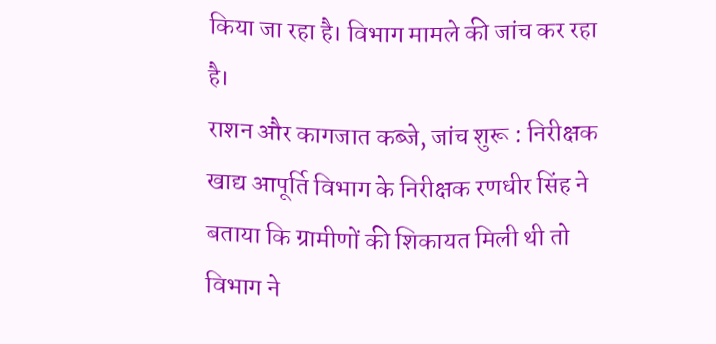किया जा रहा है। विभाग मामले की जांच कर रहा है।
राशन और कागजात कब्जे, जांच शुरू : निरीक्षक
खाद्य आपूर्ति विभाग के निरीक्षक रणधीर सिंह ने बताया कि ग्रामीणों की शिकायत मिली थी तो विभाग ने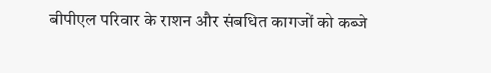बीपीएल परिवार के राशन और संबधित कागजों को कब्जे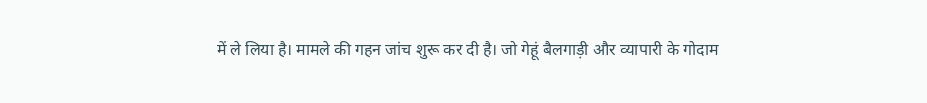में ले लिया है। मामले की गहन जांच शुरू कर दी है। जो गेहूं बैलगाड़ी और व्यापारी के गोदाम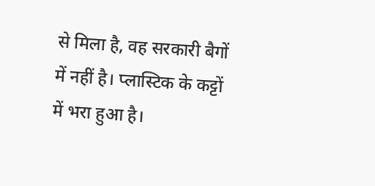से मिला है, वह सरकारी बैगों में नहीं है। प्लास्टिक के कट्टों में भरा हुआ है।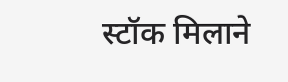स्टॉक मिलाने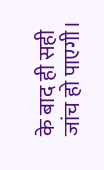के बाद ही सही जांच हो पाएगी।